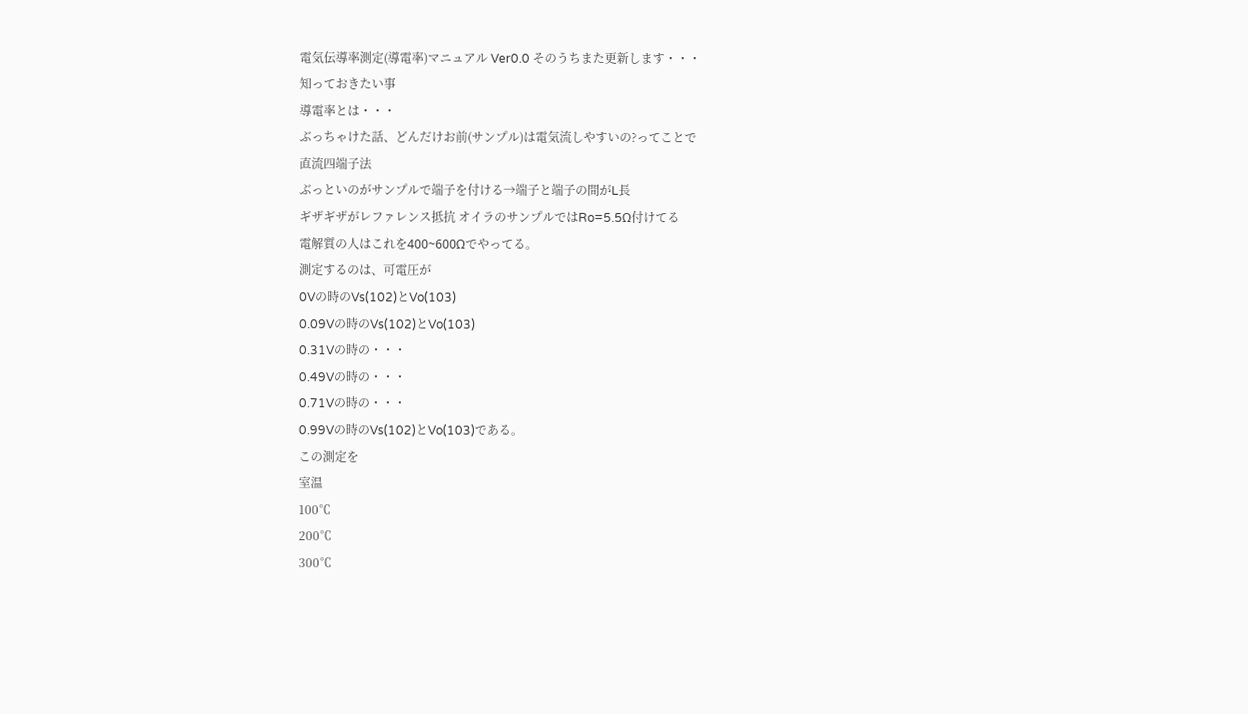電気伝導率測定(導電率)マニュアル Ver0.0 そのうちまた更新します・・・
知っておきたい事
導電率とは・・・
ぶっちゃけた話、どんだけお前(サンプル)は電気流しやすいの?ってことで
直流四端子法
ぶっといのがサンプルで端子を付ける→端子と端子の間がL長
ギザギザがレファレンス抵抗 オイラのサンプルではRo=5.5Ω付けてる
電解質の人はこれを400~600Ωでやってる。
測定するのは、可電圧が
0Vの時のVs(102)とVo(103)
0.09Vの時のVs(102)とVo(103)
0.31Vの時の・・・
0.49Vの時の・・・
0.71Vの時の・・・
0.99Vの時のVs(102)とVo(103)である。
この測定を
室温
100℃
200℃
300℃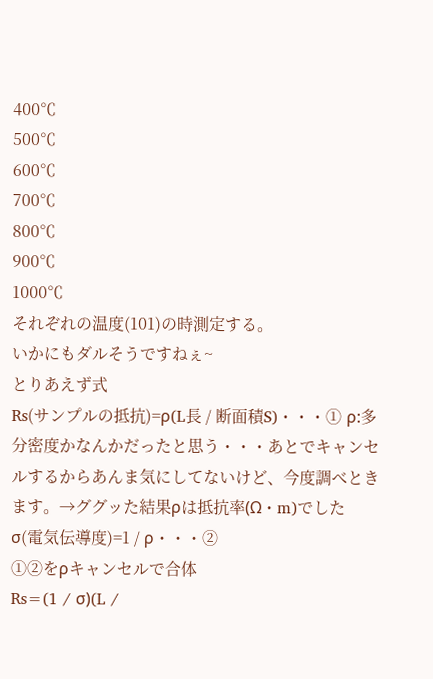400℃
500℃
600℃
700℃
800℃
900℃
1000℃
それぞれの温度(101)の時測定する。
いかにもダルそうですねぇ~
とりあえず式
Rs(サンプルの抵抗)=ρ(L長 / 断面積S)・・・① ρ:多分密度かなんかだったと思う・・・あとでキャンセルするからあんま気にしてないけど、今度調べときます。→ググッた結果ρは抵抗率(Ω・m)でした
σ(電気伝導度)=1 / ρ・・・②
①②をρキャンセルで合体
Rs=(1 / σ)(L /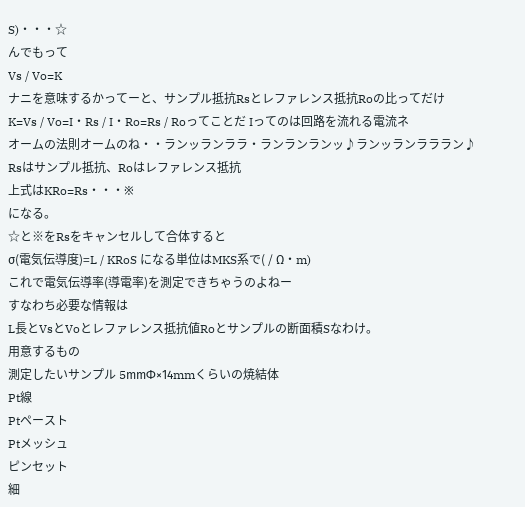S)・・・☆
んでもって
Vs / Vo=K
ナニを意味するかってーと、サンプル抵抗Rsとレファレンス抵抗Roの比ってだけ
K=Vs / Vo=I・Rs / I・Ro=Rs / Roってことだ Iってのは回路を流れる電流ネ
オームの法則オームのね・・ランッランララ・ランランランッ♪ランッランラララン♪
Rsはサンプル抵抗、Roはレファレンス抵抗
上式はKRo=Rs・・・※
になる。
☆と※をRsをキャンセルして合体すると
σ(電気伝導度)=L / KRoS になる単位はMKS系で( / Ω・m)
これで電気伝導率(導電率)を測定できちゃうのよねー
すなわち必要な情報は
L長とVsとVoとレファレンス抵抗値Roとサンプルの断面積Sなわけ。
用意するもの
測定したいサンプル 5mmΦ×14mmくらいの焼結体
Pt線
Ptペースト
Ptメッシュ
ピンセット
細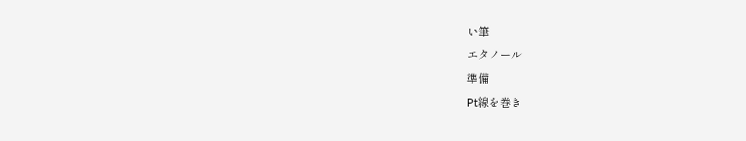い筆
エタノール
準備
Pt線を巻き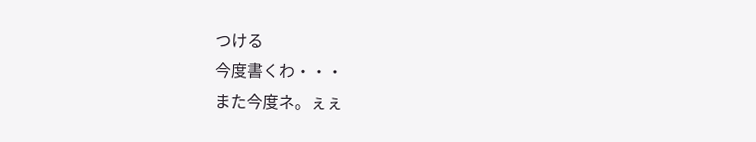つける
今度書くわ・・・
また今度ネ。ぇぇ